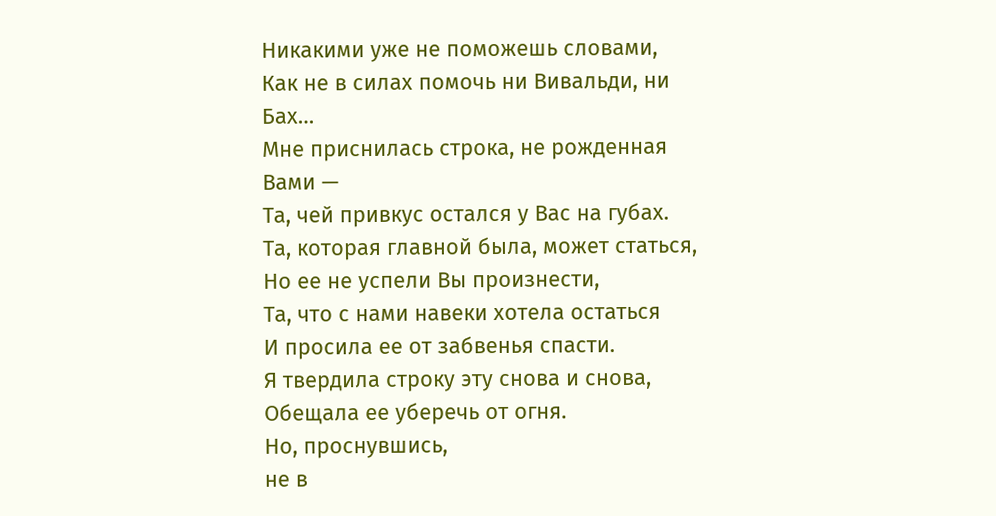Никакими уже не поможешь словами,
Как не в силах помочь ни Вивальди, ни Бах…
Мне приснилась строка, не рожденная Вами —
Та, чей привкус остался у Вас на губах.
Та, которая главной была, может статься,
Но ее не успели Вы произнести,
Та, что с нами навеки хотела остаться
И просила ее от забвенья спасти.
Я твердила строку эту снова и снова,
Обещала ее уберечь от огня.
Но, проснувшись,
не в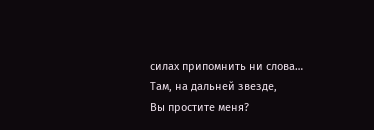силах припомнить ни слова…
Там, на дальней звезде,
Вы простите меня?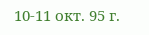10-11 окт. 95 г.